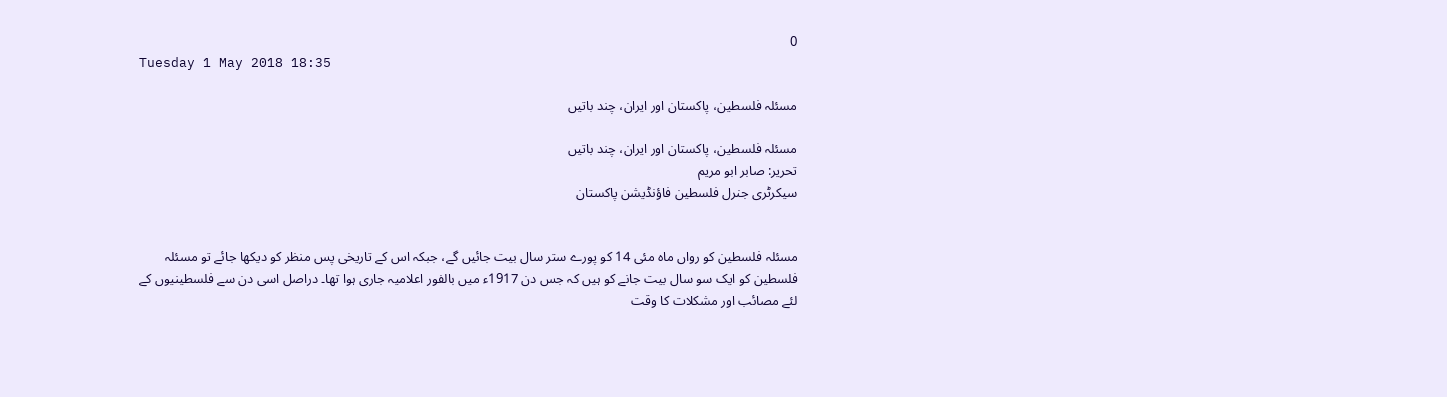0
Tuesday 1 May 2018 18:35

مسئلہ فلسطین، پاکستان اور ایران، چند باتیں

مسئلہ فلسطین، پاکستان اور ایران، چند باتیں
تحریر: صابر ابو مریم
سیکرٹری جنرل فلسطین فاؤنڈیشن پاکستان


مسئلہ فلسطین کو رواں ماہ مئی 14 کو پورے ستر سال بیت جائیں گے، جبکہ اس کے تاریخی پس منظر کو دیکھا جائے تو مسئلہ فلسطین کو ایک سو سال بیت جانے کو ہیں کہ جس دن 1917ء میں بالفور اعلامیہ جاری ہوا تھا۔ دراصل اسی دن سے فلسطینیوں کے لئے مصائب اور مشکلات کا وقت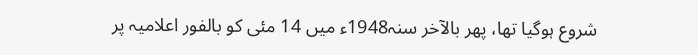شروع ہوگیا تھا، پھر بالآخر سنہ1948ء میں 14 مئی کو بالفور اعلامیہ پر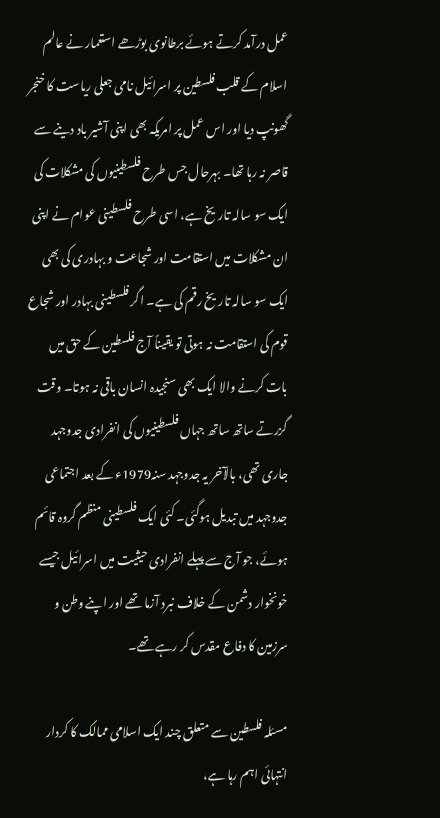عمل درآمد کرتے ہوئے برطانوی بوڑھے استعمار نے عالم اسلام کے قلب فلسطین پر اسرائیل نامی جعلی ریاست کا خنجر گھونپ دیا اور اس عمل پر امریکہ بھی اپنی آشیر باد دینے سے قاصر نہ رہا تھا۔ بہرحال جس طرح فلسطینیوں کی مشکلات کی ایک سو سالہ تاریخ ہے، اسی طرح فلسطینی عوام نے اپنی ان مشکلات میں استقامت اور شجاعت و بہادری کی بھی ایک سو سالہ تاریخ رقم کی ہے۔ اگر فلسطینی بہادر اور شجاع قوم کی استقامت نہ ہوتی تو یقیناً آج فلسطین کے حق میں بات کرنے والا ایک بھی سنجیدہ انسان باقی نہ ہوتا۔ وقت گزرتے ساتھ ساتھ جہاں فلسطینیوں کی انفرادی جدوجہد جاری تھی، بالآخر یہ جدوجہد سنہ1979ء کے بعد اجتماعی جدوجہد میں تبدیل ہوگئی۔ کئی ایک فلسطینی منظم گروہ قائم ہوئے، جو آج سے پہلے انفرادی حیثیت میں اسرائیل جیسے خونخوار دشمن کے خلاف نبرد آزما تھے اور اپنے وطن و سرزمین کا دفاع مقدس کر رہے تھے۔

مسئلہ فلسطین سے متعلق چند ایک اسلامی ممالک کا کردار انتہائی اہم رہا ہے،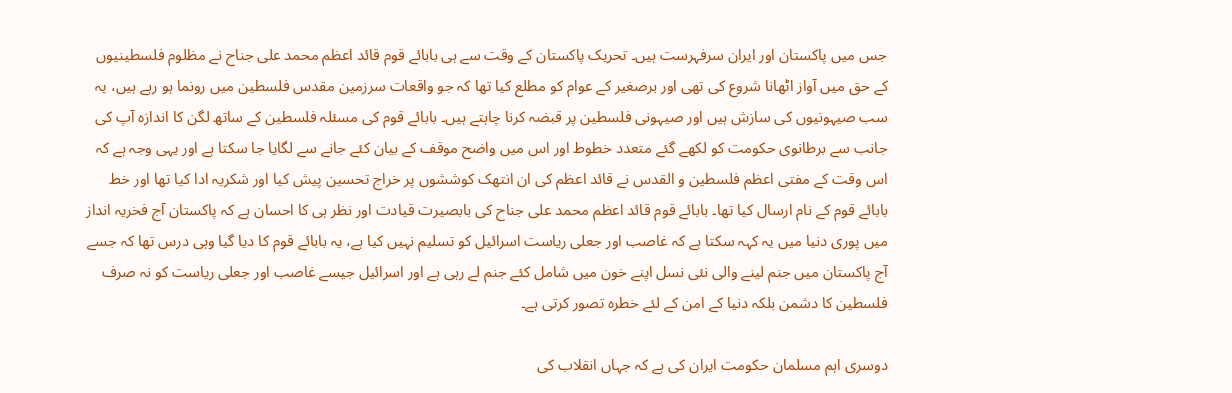جس میں پاکستان اور ایران سرفہرست ہیں۔ تحریک پاکستان کے وقت سے ہی بابائے قوم قائد اعظم محمد علی جناح نے مظلوم فلسطینیوں کے حق میں آواز اٹھانا شروع کی تھی اور برصغیر کے عوام کو مطلع کیا تھا کہ جو واقعات سرزمین مقدس فلسطین میں رونما ہو رہے ہیں، یہ سب صیہونیوں کی سازش ہیں اور صیہونی فلسطین پر قبضہ کرنا چاہتے ہیں۔ بابائے قوم کی مسئلہ فلسطین کے ساتھ لگن کا اندازہ آپ کی جانب سے برطانوی حکومت کو لکھے گئے متعدد خطوط اور اس میں واضح موقف کے بیان کئے جانے سے لگایا جا سکتا ہے اور یہی وجہ ہے کہ اس وقت کے مفتی اعظم فلسطین و القدس نے قائد اعظم کی ان انتھک کوششوں پر خراج تحسین پیش کیا اور شکریہ ادا کیا تھا اور خط بابائے قوم کے نام ارسال کیا تھا۔ بابائے قوم قائد اعظم محمد علی جناح کی بابصیرت قیادت اور نظر ہی کا احسان ہے کہ پاکستان آج فخریہ انداز میں پوری دنیا میں یہ کہہ سکتا ہے کہ غاصب اور جعلی ریاست اسرائیل کو تسلیم نہیں کیا ہے، یہ بابائے قوم کا دیا گیا وہی درس تھا کہ جسے آج پاکستان میں جنم لینے والی نئی نسل اپنے خون میں شامل کئے جنم لے رہی ہے اور اسرائیل جیسے غاصب اور جعلی ریاست کو نہ صرف فلسطین کا دشمن بلکہ دنیا کے امن کے لئے خطرہ تصور کرتی ہے۔

دوسری اہم مسلمان حکومت ایران کی ہے کہ جہاں انقلاب کی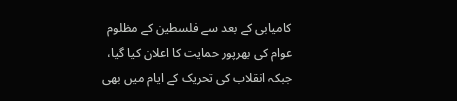کامیابی کے بعد سے فلسطین کے مظلوم عوام کی بھرپور حمایت کا اعلان کیا گیا، جبکہ انقلاب کی تحریک کے ایام میں بھی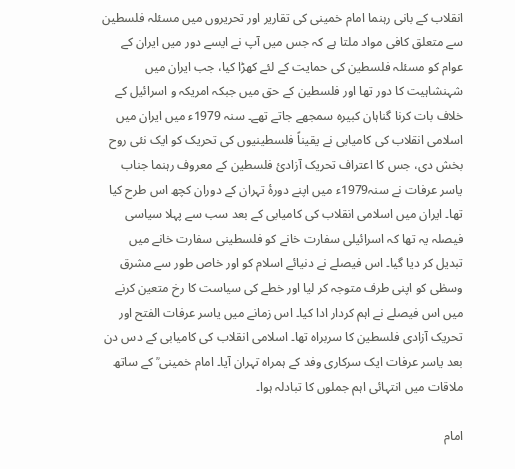انقلاب کے بانی رہنما امام خمینی کی تقاریر اور تحریروں میں مسئلہ فلسطین سے متعلق کافی مواد ملتا ہے کہ جس میں آپ نے ایسے دور میں ایران کے عوام کو مسئلہ فلسطین کی حمایت کے لئے کھڑا کیا، جب ایران میں شہنشاہیت کا دور تھا اور فلسطین کے حق میں جبکہ امریکہ و اسرائیل کے خلاف بات کرنا گناہان کبیرہ سمجھے جاتے تھے۔ سنہ 1979ء میں ایران میں اسلامی انقلاب کی کامیابی نے یقیناً فلسطینیوں کی تحریک کو ایک نئی روح بخش دی، جس کا اعتراف تحریک آزادئ فلسطین کے معروف رہنما جناب یاسر عرفات نے سنہ1979ء میں اپنے دورۂ تہران کے دوران کچھ اس طرح کیا تھا۔ ایران میں اسلامی انقلاب کی کامیابی کے بعد سب سے پہلا سیاسی فیصلہ یہ تھا کہ اسرائیلی سفارت خانے کو فلسطینی سفارت خانے میں تبدیل کر دیا گیا۔ اس فیصلے نے دنیائے اسلام کو اور خاص طور سے مشرق وسطٰی کو اپنی طرف متوجہ کر لیا اور خطے کی سیاست کا رخ متعین کرنے میں اس فیصلے نے اہم کردار ادا کیا۔ اس زمانے میں یاسر عرفات الفتح اور تحریک آزادی فلسطین کا سربراہ تھا۔ اسلامی انقلاب کی کامیابی کے دس دن بعد یاسر عرفات ایک سرکاری وفد کے ہمراہ تہران آیا۔ امام خمینی ؒ کے ساتھ ملاقات میں انتہائی اہم جملوں کا تبادلہ ہوا۔

امام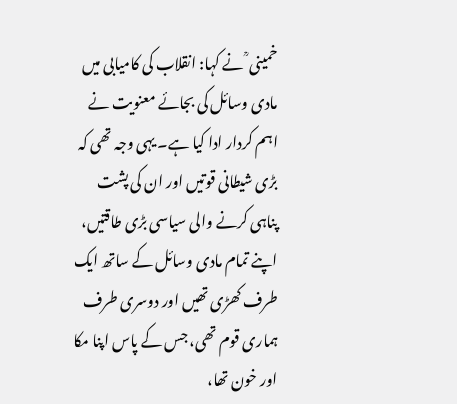خمینی ؒ نے کہا: انقلاب کی کامیابی میں مادی وسائل کی بجائے معنویت نے اہم کردار ادا کیا ہے۔ یہی وجہ تھی کہ بڑی شیطانی قوتیں اور ان کی پشت پناہی کرنے والی سیاسی بڑی طاقتیں، اپنے تمام مادی وسائل کے ساتھ ایک طرف کھڑی تھیں اور دوسری طرف ہماری قوم تھی، جس کے پاس اپنا مکا اور خون تھا،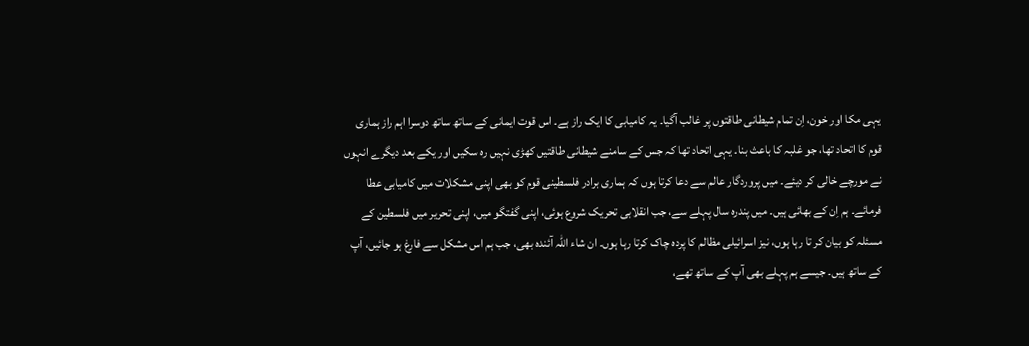یہی مکا اور خون، اِن تمام شیطانی طاقتوں پر غالب آگیا۔ یہ کامیابی کا ایک راز ہے۔ اس قوت ایمانی کے ساتھ ساتھ دوسرا اہم راز ہماری قوم کا اتحاد تھا، جو غلبہ کا باعث بنا۔ یہی اتحاد تھا کہ جس کے سامنے شیطانی طاقتیں کھڑی نہیں رہ سکیں اور یکے بعد دیگرے انہوں نے مورچے خالی کر دیئے۔ میں پروردگار عالم سے دعا کرتا ہوں کہ ہماری برادر فلسطینی قوم کو بھی اپنی مشکلات میں کامیابی عطا فرمائے۔ ہم اِن کے بھائی ہیں۔ میں پندرہ سال پہلے سے، جب انقلابی تحریک شروع ہوئی، اپنی گفتگو میں، اپنی تحریر میں فلسطین کے مسئلہ کو بیان کر تا رہا ہوں، نیز اسرائیلی مظالم کا پردہ چاک کرتا رہا ہوں۔ ان شاء اللہ آئندہ بھی، جب ہم اس مشکل سے فارغ ہو جائیں، آپ کے ساتھ ہیں۔ جیسے ہم پہلے بھی آپ کے ساتھ تھے،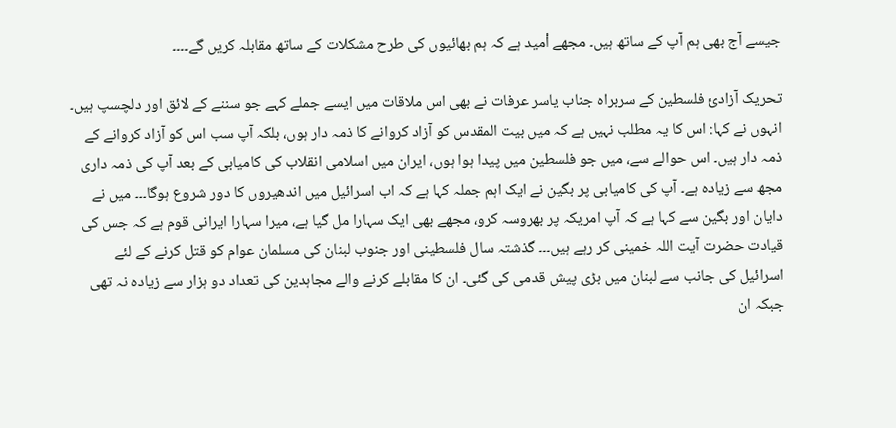جیسے آج بھی ہم آپ کے ساتھ ہیں۔ مجھے اْمید ہے کہ ہم بھائیوں کی طرح مشکلات کے ساتھ مقابلہ کریں گے۔۔۔۔

تحریک آزادئ فلسطین کے سربراہ جناب یاسر عرفات نے بھی اس ملاقات میں ایسے جملے کہے جو سننے کے لائق اور دلچسپ ہیں۔ انہوں نے کہا: اس کا یہ مطلب نہیں ہے کہ میں بیت المقدس کو آزاد کروانے کا ذمہ دار ہوں، بلکہ آپ سب اس کو آزاد کروانے کے ذمہ دار ہیں۔ اس حوالے سے، میں جو فلسطین میں پیدا ہوا ہوں، ایران میں اسلامی انقلاب کی کامیابی کے بعد آپ کی ذمہ داری مجھ سے زیادہ ہے۔ آپ کی کامیابی پر بگین نے ایک اہم جملہ کہا ہے کہ اب اسرائیل میں اندھیروں کا دور شروع ہوگا۔۔۔ میں نے دایان اور بگین سے کہا ہے کہ آپ امریکہ پر بھروسہ کرو، مجھے بھی ایک سہارا مل گیا ہے، میرا سہارا ایرانی قوم ہے کہ جس کی قیادت حضرت آیت اللہ خمینی کر رہے ہیں۔۔۔ گذشتہ سال فلسطینی اور جنوب لبنان کی مسلمان عوام کو قتل کرنے کے لئے اسرائیل کی جانب سے لبنان میں بڑی پیش قدمی کی گئی۔ ان کا مقابلے کرنے والے مجاہدین کی تعداد دو ہزار سے زیادہ نہ تھی جبکہ ان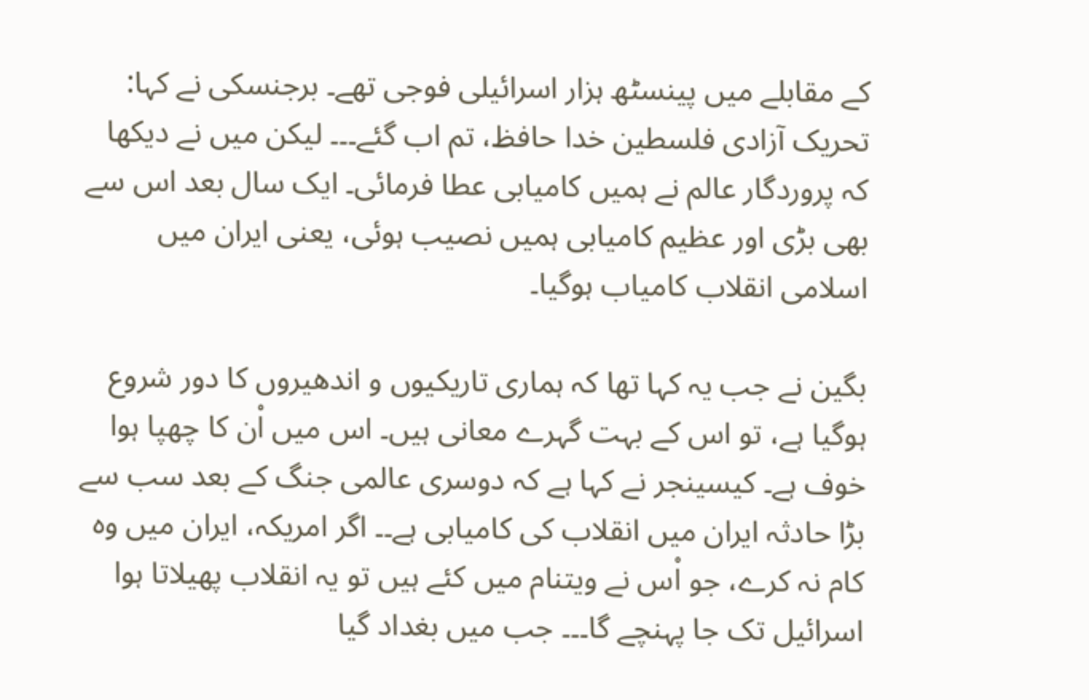کے مقابلے میں پینسٹھ ہزار اسرائیلی فوجی تھے۔ برجنسکی نے کہا: تحریک آزادی فلسطین خدا حافظ، تم اب گئے۔۔۔ لیکن میں نے دیکھا کہ پروردگار عالم نے ہمیں کامیابی عطا فرمائی۔ ایک سال بعد اس سے بھی بڑی اور عظیم کامیابی ہمیں نصیب ہوئی، یعنی ایران میں اسلامی انقلاب کامیاب ہوگیا۔

بگین نے جب یہ کہا تھا کہ ہماری تاریکیوں و اندھیروں کا دور شروع ہوگیا ہے، تو اس کے بہت گہرے معانی ہیں۔ اس میں اْن کا چھپا ہوا خوف ہے۔ کیسینجر نے کہا ہے کہ دوسری عالمی جنگ کے بعد سب سے بڑا حادثہ ایران میں انقلاب کی کامیابی ہے۔۔ اگر امریکہ، ایران میں وہ کام نہ کرے، جو اْس نے ویتنام میں کئے ہیں تو یہ انقلاب پھیلاتا ہوا اسرائیل تک جا پہنچے گا۔۔۔ جب میں بغداد گیا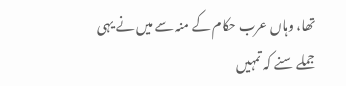تھا، وہاں عرب حکام کے منہ سے میں نے یہی جملے سنے کہ تمہیں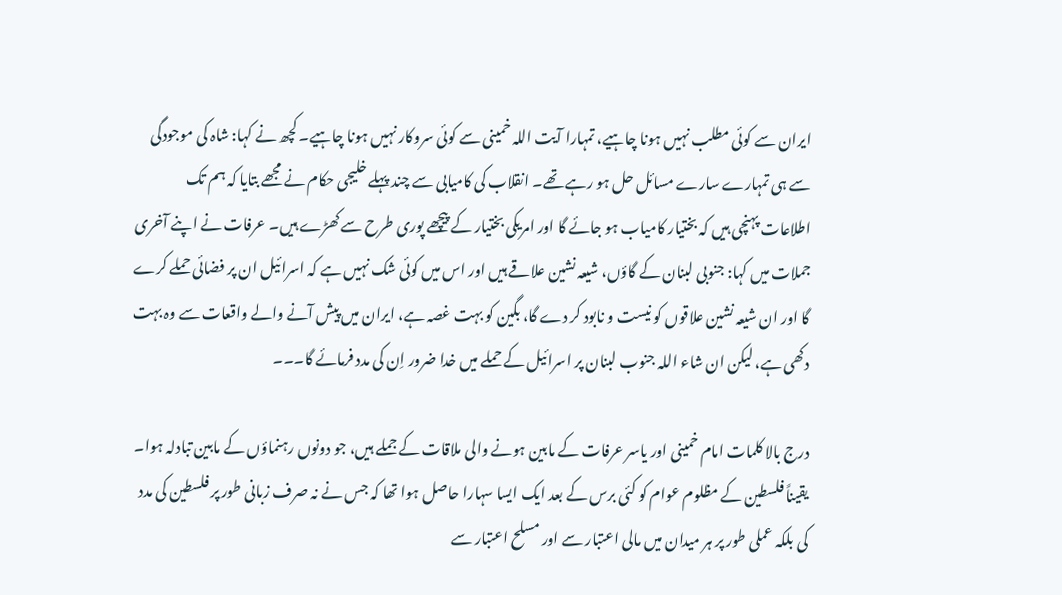ایران سے کوئی مطلب نہیں ہونا چاہیے، تمہارا آیت اللہ خمینی سے کوئی سروکار نہیں ہونا چاہیے۔ کچھ نے کہا: شاہ کی موجودگی سے ہی تمہارے سارے مسائل حل ہو رہے تھے۔ انقلاب کی کامیابی سے چند پہلے خلیجی حکام نے مجھے بتایا کہ ہم تک اطلاعات پہنچی ہیں کہ بختیار کامیاب ہو جائے گا اور امریکی بختیار کے پیچھے پوری طرح سے کھڑے ہیں۔ عرفات نے اپنے آخری جملات میں کہا: جنوبی لبنان کے گاؤں، شیعہ نشین علاقے ہیں اور اس میں کوئی شک نہیں ہے کہ اسرائیل ان پر فضائی حملے کرے گا اور ان شیعہ نشین علاقوں کو نیست و نابود کر دے گا، بگین کو بہت غصہ ہے، ایران میں پیش آنے والے واقعات سے وہ بہت دکھی ہے، لیکن ان شاء اللہ جنوب لبنان پر اسرائیل کے حملے میں خدا ضرور اِن کی مدد فرمائے گا۔۔۔

درج بالا کلمات امام خمینی اور یاسر عرفات کے مابین ہونے والی ملاقات کے جملے ہیں، جو دونوں رہنماؤں کے مابین تبادلہ ہوا۔ یقیناً فلسطین کے مظلوم عوام کو کئی برس کے بعد ایک ایسا سہارا حاصل ہوا تھا کہ جس نے نہ صرف زبانی طور پر فلسطین کی مدد کی بلکہ عملی طور پر ہر میدان میں مالی اعتبار سے اور مسلح اعتبار سے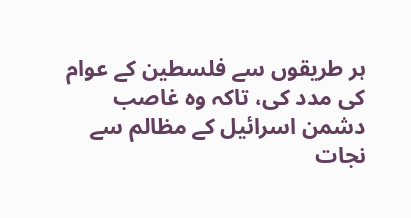ہر طریقوں سے فلسطین کے عوام کی مدد کی، تاکہ وہ غاصب دشمن اسرائیل کے مظالم سے نجات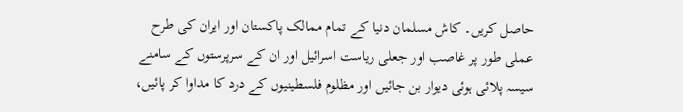حاصل کریں۔ کاش مسلمان دنیا کے تمام ممالک پاکستان اور ایران کی طرح عملی طور پر غاصب اور جعلی ریاست اسرائیل اور ان کے سرپرستوں کے سامنے سیسہ پلائی ہوئی دیوار بن جائیں اور مظلوم فلسطینیوں کے درد کا مداوا کر پائیں،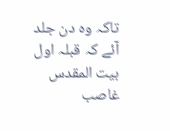تاکہ وہ دن جلد آئے کہ قبلہ اول بیت المقدس غاصب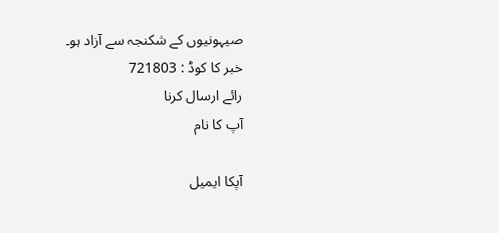صیہونیوں کے شکنجہ سے آزاد ہو۔
خبر کا کوڈ : 721803
رائے ارسال کرنا
آپ کا نام

آپکا ایمیل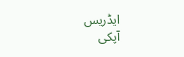ایڈریس
آپکی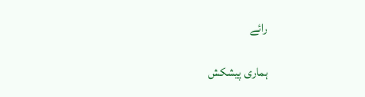رائے

ہماری پیشکش